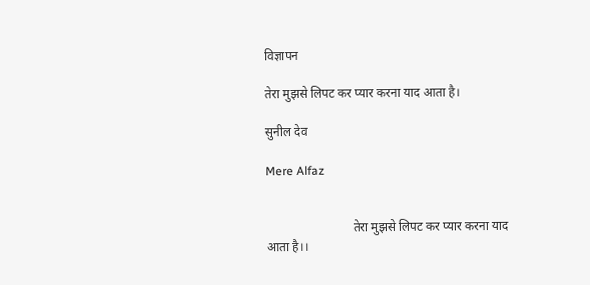विज्ञापन

तेरा मुझसे लिपट कर प्यार करना याद आता है।

सुनील देव

Mere Alfaz


                            तेरा मुझसे लिपट कर प्यार करना याद आता है।।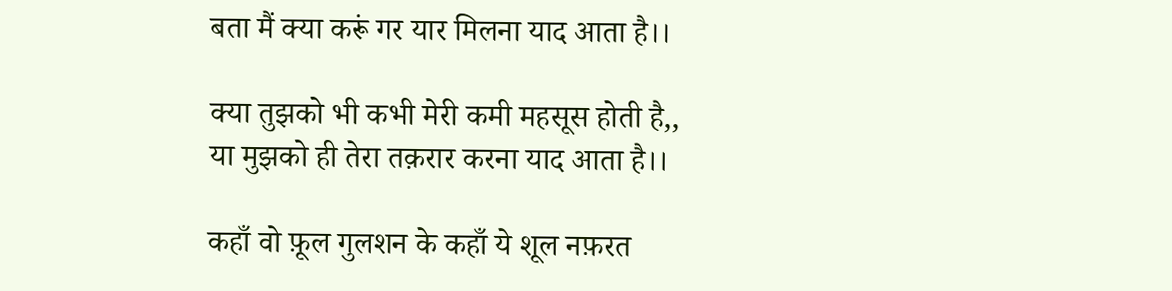बता मैं क्या करूं गर यार मिलना याद आता है।।

क्या तुझको भी कभी मेरी कमी महसूस होती है,,
या मुझको ही तेरा तक़रार करना याद आता है।।

कहाँ वो फ़ूल गुलशन के कहाँ ये शूल नफ़रत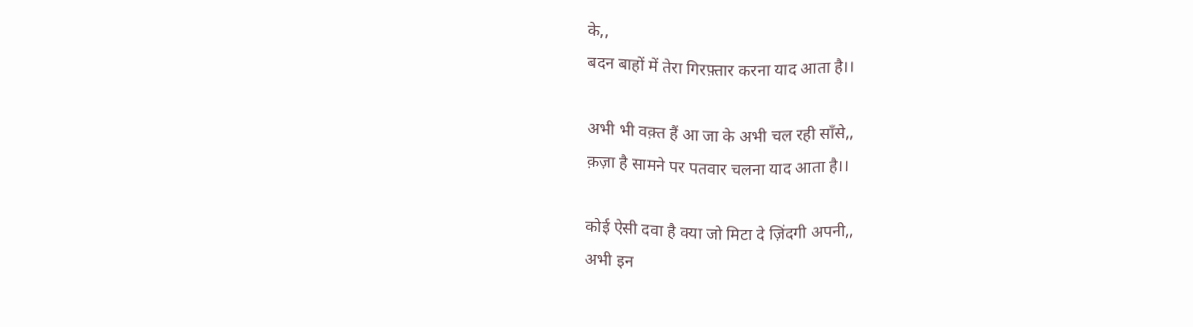के,,
बदन बाहों में तेरा गिरफ़्तार करना याद आता है।।

अभी भी वक़्त हैं आ जा के अभी चल रही साँसे,,
क़ज़ा है सामने पर पतवार चलना याद आता है।।

कोई ऐसी दवा है क्या जो मिटा दे ज़िंदगी अपनी,,
अभी इन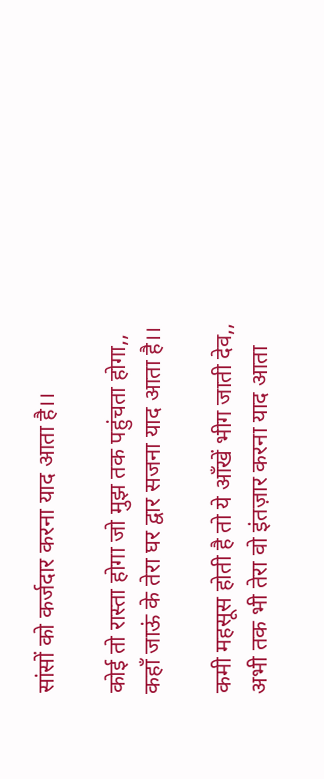सांसों को कर्जदार करना याद आता है।।

कोई तो रास्ता होगा जो मुझ तक पहुंचता होगा,,
कहाँ जाऊं के तेरा घर द्वार सजना याद आता है।।

कमी महसूस होती है तो ये आँखें भीग जाती देव,,
अभी तक भी तेरा वो इंतज़ार करना याद आता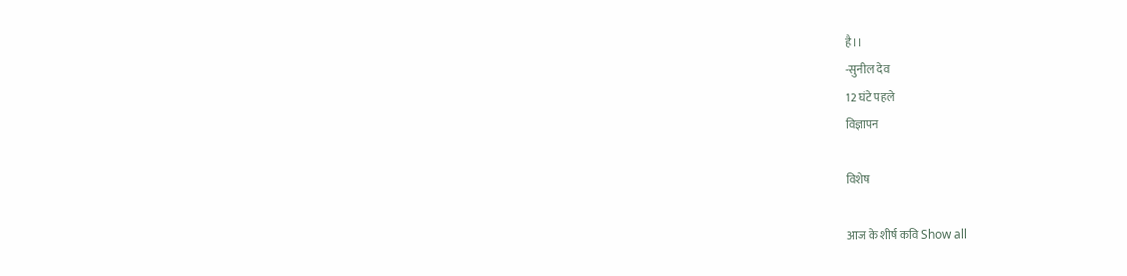है।।
-सुनील देव
12 घंटे पहले
विज्ञापन

विशेष

आज के शीर्ष कवि Show all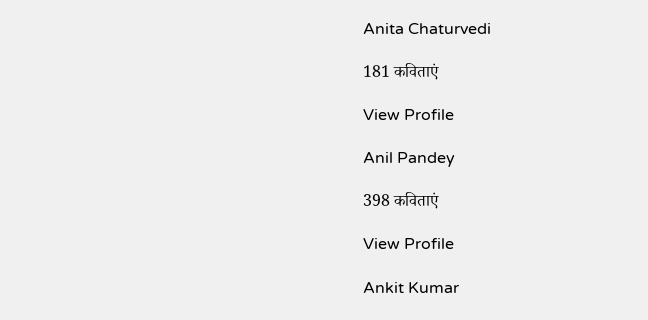Anita Chaturvedi

181 कविताएं

View Profile

Anil Pandey

398 कविताएं

View Profile

Ankit Kumar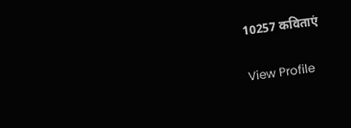10257 कविताएं

View Profile